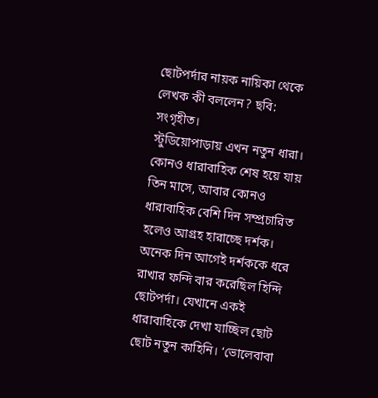ছোটপর্দার নায়ক নায়িকা থেকে লেখক কী বললেন? ছবি: সংগৃহীত।
স্টুডিয়োপাড়ায় এখন নতুন ধারা। কোনও ধারাবাহিক শেষ হয়ে যায় তিন মাসে, আবার কোনও ধারাবাহিক বেশি দিন সম্প্রচারিত হলেও আগ্রহ হারাচ্ছে দর্শক। অনেক দিন আগেই দর্শককে ধরে রাখার ফন্দি বার করেছিল হিন্দি ছোটপর্দা। যেখানে একই ধারাবাহিকে দেখা যাচ্ছিল ছোট ছোট নতুন কাহিনি। ‘ভোলেবাবা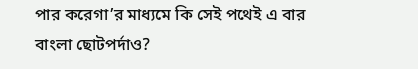পার করেগা’র মাধ্যমে কি সেই পথেই এ বার বাংলা ছোটপর্দাও?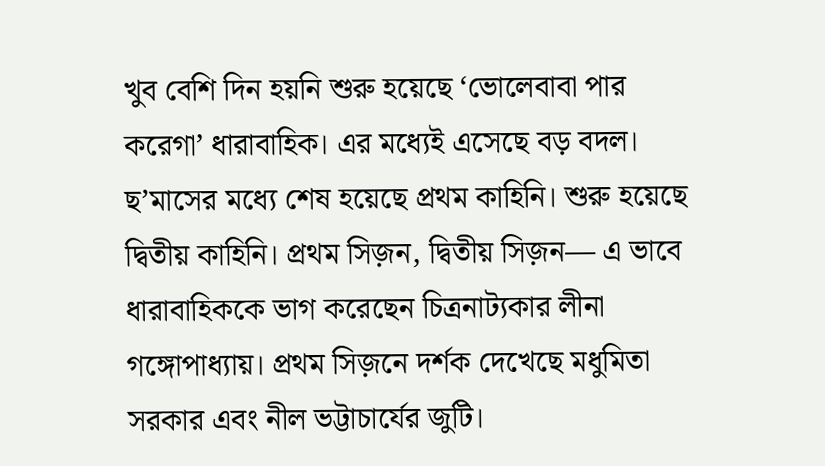খুব বেশি দিন হয়নি শুরু হয়েছে ‘ভোলেবাবা পার করেগা’ ধারাবাহিক। এর মধ্যেই এসেছে বড় বদল। ছ’মাসের মধ্যে শেষ হয়েছে প্রথম কাহিনি। শুরু হয়েছে দ্বিতীয় কাহিনি। প্রথম সিজ়ন, দ্বিতীয় সিজ়ন— এ ভাবে ধারাবাহিককে ভাগ করেছেন চিত্রনাট্যকার লীনা গঙ্গোপাধ্যায়। প্রথম সিজ়নে দর্শক দেখেছে মধুমিতা সরকার এবং নীল ভট্টাচার্যের জুটি।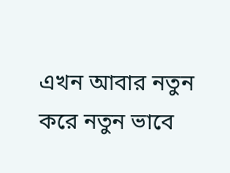এখন আবার নতুন করে নতুন ভাবে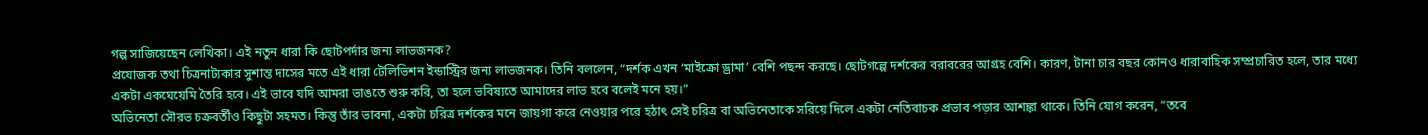গল্প সাজিয়েছেন লেখিকা। এই নতুন ধারা কি ছোটপর্দার জন্য লাভজনক?
প্রযোজক তথা চিত্রনাট্যকার সুশান্ত দাসের মতে এই ধারা টেলিভিশন ইন্ডাস্ট্রির জন্য লাভজনক। তিনি বললেন, “দর্শক এখন ‘মাইক্রো ড্রামা’ বেশি পছন্দ করছে। ছোটগল্পে দর্শকের বরাবরের আগ্রহ বেশি। কারণ, টানা চার বছর কোনও ধারাবাহিক সম্প্রচারিত হলে, তার মধ্যে একটা একঘেয়েমি তৈরি হবে। এই ভাবে যদি আমরা ভাঙতে শুরু করি, তা হলে ভবিষ্যতে আমাদের লাভ হবে বলেই মনে হয়।”
অভিনেতা সৌরভ চক্রবর্তীও কিছুটা সহমত। কিন্তু তাঁর ভাবনা, একটা চরিত্র দর্শকের মনে জায়গা করে নেওয়ার পরে হঠাৎ সেই চরিত্র বা অভিনেতাকে সরিয়ে দিলে একটা নেতিবাচক প্রভাব পড়ার আশঙ্কা থাকে। তিনি যোগ করেন, “তবে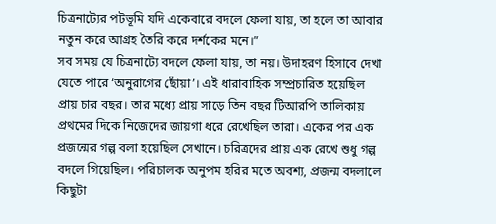চিত্রনাট্যের পটভূমি যদি একেবারে বদলে ফেলা যায়, তা হলে তা আবার নতুন করে আগ্রহ তৈরি করে দর্শকের মনে।”
সব সময় যে চিত্রনাট্যে বদলে ফেলা যায়, তা নয়। উদাহরণ হিসাবে দেখা যেতে পারে ‘অনুরাগের ছোঁয়া’। এই ধারাবাহিক সম্প্রচারিত হয়েছিল প্রায় চার বছর। তার মধ্যে প্রায় সাড়ে তিন বছর টিআরপি তালিকায় প্রথমের দিকে নিজেদের জায়গা ধরে রেখেছিল তারা। একের পর এক প্রজন্মের গল্প বলা হয়েছিল সেখানে। চরিত্রদের প্রায় এক রেখে শুধু গল্প বদলে গিয়েছিল। পরিচালক অনুপম হরির মতে অবশ্য, প্রজন্ম বদলালে কিছুটা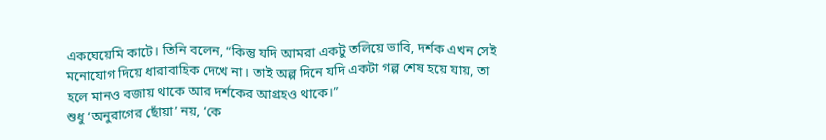একঘেয়েমি কাটে। তিনি বলেন, “কিন্তু যদি আমরা একটু তলিয়ে ভাবি, দর্শক এখন সেই মনোযোগ দিয়ে ধারাবাহিক দেখে না। তাই অল্প দিনে যদি একটা গল্প শেষ হয়ে যায়, তা হলে মানও বজায় থাকে আর দর্শকের আগ্রহও থাকে।”
শুধু ‘অনুরাগের ছোঁয়া’ নয়, ‘কে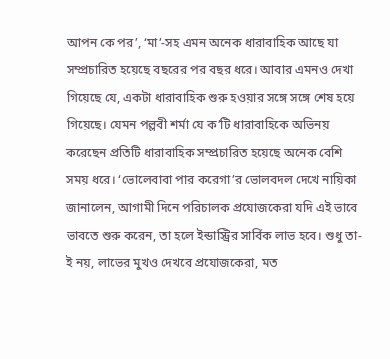আপন কে পর’, ‘মা’-সহ এমন অনেক ধারাবাহিক আছে যা সম্প্রচারিত হয়েছে বছরের পর বছর ধরে। আবার এমনও দেখা গিয়েছে যে, একটা ধারাবাহিক শুরু হওয়ার সঙ্গে সঙ্গে শেষ হয়ে গিয়েছে। যেমন পল্লবী শর্মা যে ক’টি ধারাবাহিকে অভিনয় করেছেন প্রতিটি ধারাবাহিক সম্প্রচারিত হয়েছে অনেক বেশি সময় ধরে। ‘ভোলেবাবা পার করেগা’র ভোলবদল দেখে নায়িকা জানালেন, আগামী দিনে পরিচালক প্রযোজকেরা যদি এই ভাবে ভাবতে শুরু করেন, তা হলে ইন্ডাস্ট্রির সার্বিক লাভ হবে। শুধু তা-ই নয়, লাভের মুখও দেখবে প্রযোজকেরা, মত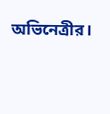অভিনেত্রীর।